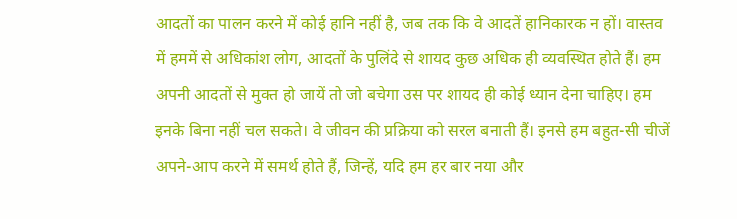आदतों का पालन करने में कोई हानि नहीं है, जब तक कि वे आदतें हानिकारक न हों। वास्तव में हममें से अधिकांश लोग, आदतों के पुलिंदे से शायद कुछ अधिक ही व्यवस्थित होते हैं। हम अपनी आदतों से मुक्त हो जायें तो जो बचेगा उस पर शायद ही कोई ध्यान देना चाहिए। हम इनके बिना नहीं चल सकते। वे जीवन की प्रक्रिया को सरल बनाती हैं। इनसे हम बहुत-सी चीजें अपने-आप करने में समर्थ होते हैं, जिन्हें, यदि हम हर बार नया और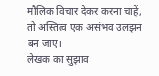मौलिक विचार देकर करना चाहें, तो अस्तित्व एक असंभव उलझन बन जाए।
लेखक का सुझाव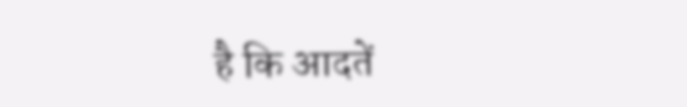है कि आदतें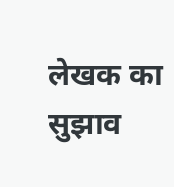लेखक का सुझाव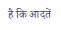है कि आदतें